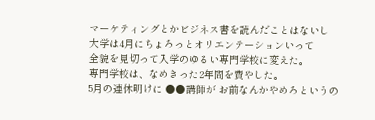マーケティングとかビジネス書を読んだことはないし
大学は4月にちょろっとオリエンテーションいって
全貌を見切って入学のゆるい専門学校に変えた。
専門学校は、なめきった2年間を費やした。
5月の連休明けに ●●講師が お前なんかやめろというの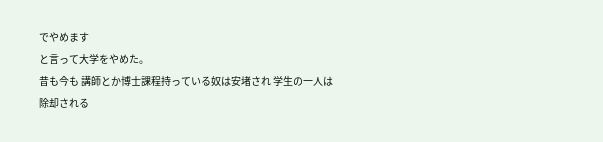でやめます
と言って大学をやめた。
昔も今も 講師とか博士課程持っている奴は安堵され 学生の一人は
除却される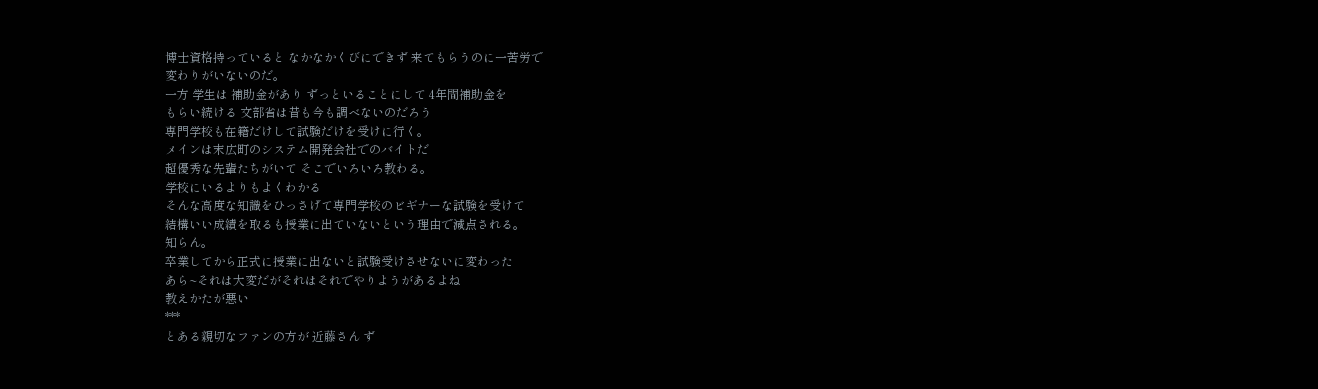博士資格持っていると なかなかくびにできず 来てもらうのに一苦労で
変わりがいないのだ。
一方 学生は 補助金があり ずっといることにして 4年間補助金を
もらい続ける 文部省は昔も今も調べないのだろう
専門学校も在籍だけして試験だけを受けに行く。
メインは末広町のシステム開発会社でのバイトだ
超優秀な先輩たちがいて そこでいろいろ教わる。
学校にいるよりもよくわかる
そんな高度な知識をひっさげて専門学校のビギナーな試験を受けて
結構いい成績を取るも授業に出ていないという理由で減点される。
知らん。
卒業してから正式に授業に出ないと試験受けさせないに変わった
あら~それは大変だがそれはそれでやりようがあるよね
教えかたが悪い
***
とある親切なファンの方が 近藤さん ず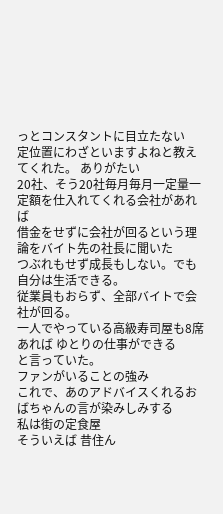っとコンスタントに目立たない
定位置にわざといますよねと教えてくれた。 ありがたい
20社、そう20社毎月毎月一定量一定額を仕入れてくれる会社があれば
借金をせずに会社が回るという理論をバイト先の社長に聞いた
つぶれもせず成長もしない。でも自分は生活できる。
従業員もおらず、全部バイトで会社が回る。
一人でやっている高級寿司屋も8席あれば ゆとりの仕事ができる
と言っていた。
ファンがいることの強み
これで、あのアドバイスくれるおばちゃんの言が染みしみする
私は街の定食屋
そういえば 昔住ん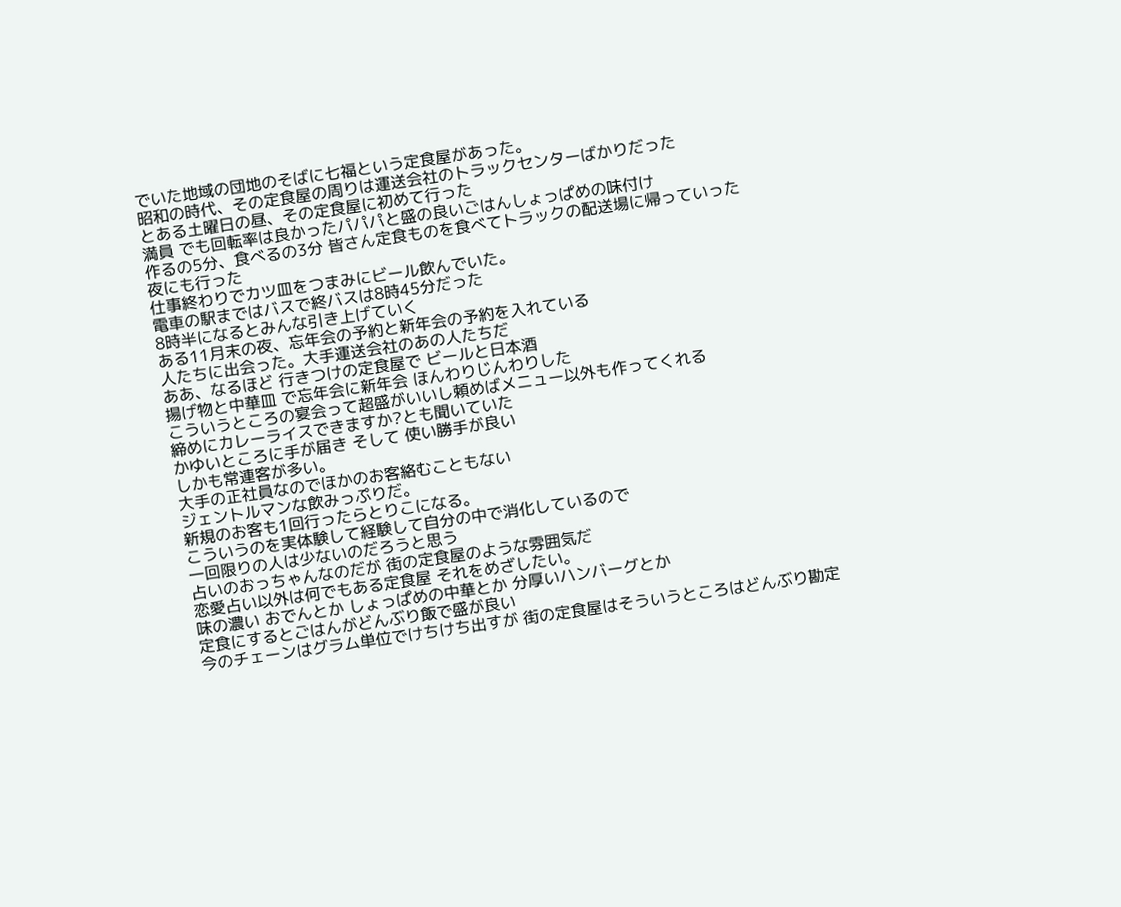でいた地域の団地のそばに七福という定食屋があった。
昭和の時代、その定食屋の周りは運送会社のトラックセンターばかりだった
とある土曜日の昼、その定食屋に初めて行った
満員 でも回転率は良かったパパパと盛の良いごはんしょっぱめの味付け
作るの5分、食べるの3分 皆さん定食ものを食べてトラックの配送場に帰っていった
夜にも行った
仕事終わりでカツ皿をつまみにビール飲んでいた。
電車の駅まではバスで終バスは8時45分だった
8時半になるとみんな引き上げていく
ある11月末の夜、忘年会の予約と新年会の予約を入れている
人たちに出会った。大手運送会社のあの人たちだ
ああ、なるほど 行きつけの定食屋で ビールと日本酒
揚げ物と中華皿 で忘年会に新年会 ほんわりじんわりした
こういうところの宴会って超盛がいいし頼めばメニュー以外も作ってくれる
締めにカレーライスできますか?とも聞いていた
かゆいところに手が届き そして 使い勝手が良い
しかも常連客が多い。
大手の正社員なのでほかのお客絡むこともない
ジェントルマンな飲みっぷりだ。
新規のお客も1回行ったらとりこになる。
こういうのを実体験して経験して自分の中で消化しているので
一回限りの人は少ないのだろうと思う
占いのおっちゃんなのだが 街の定食屋のような雰囲気だ
恋愛占い以外は何でもある定食屋 それをめざしたい。
味の濃い おでんとか しょっぱめの中華とか 分厚いハンバーグとか
定食にするとごはんがどんぶり飯で盛が良い
今のチェーンはグラム単位でけちけち出すが 街の定食屋はそういうところはどんぶり勘定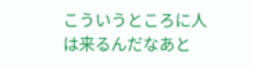こういうところに人は来るんだなあと